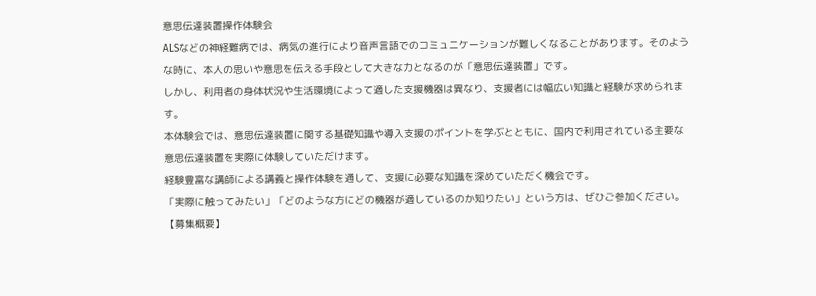意思伝達装置操作体験会
ALSなどの神経難病では、病気の進行により音声言語でのコミュニケーションが難しくなることがあります。そのような時に、本人の思いや意思を伝える手段として大きな力となるのが「意思伝達装置」です。
しかし、利用者の身体状況や生活環境によって適した支援機器は異なり、支援者には幅広い知識と経験が求められます。
本体験会では、意思伝達装置に関する基礎知識や導入支援のポイントを学ぶとともに、国内で利用されている主要な意思伝達装置を実際に体験していただけます。
経験豊富な講師による講義と操作体験を通して、支援に必要な知識を深めていただく機会です。
「実際に触ってみたい」「どのような方にどの機器が適しているのか知りたい」という方は、ぜひご参加ください。
【募集概要】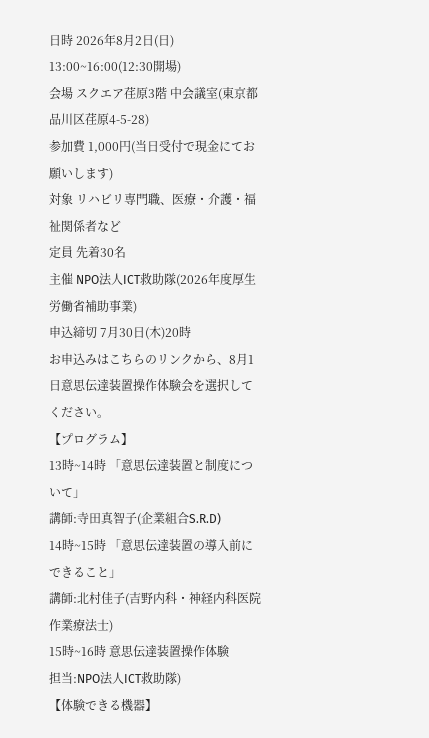日時 2026年8月2日(日) 13:00~16:00(12:30開場)
会場 スクエア荏原3階 中会議室(東京都品川区荏原4-5-28)
参加費 1,000円(当日受付で現金にてお願いします)
対象 リハビリ専門職、医療・介護・福祉関係者など
定員 先着30名
主催 NPO法人ICT救助隊(2026年度厚生労働省補助事業)
申込締切 7月30日(木)20時
お申込みはこちらのリンクから、8月1日意思伝達装置操作体験会を選択してください。
【プログラム】
13時~14時 「意思伝達装置と制度について」
講師:寺田真智子(企業組合S.R.D)
14時~15時 「意思伝達装置の導入前にできること」
講師:北村佳子(吉野内科・神経内科医院作業療法士)
15時~16時 意思伝達装置操作体験
担当:NPO法人ICT救助隊)
【体験できる機器】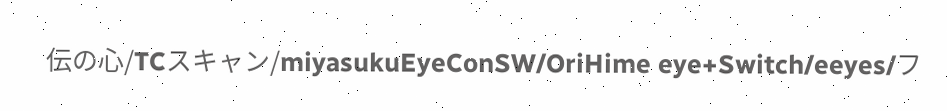伝の心/TCスキャン/miyasukuEyeConSW/OriHime eye+Switch/eeyes/フ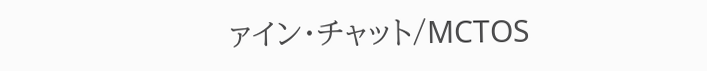ァイン・チャット/MCTOS